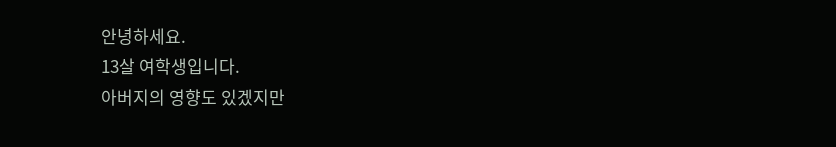안녕하세요.
13살 여학생입니다.
아버지의 영향도 있겠지만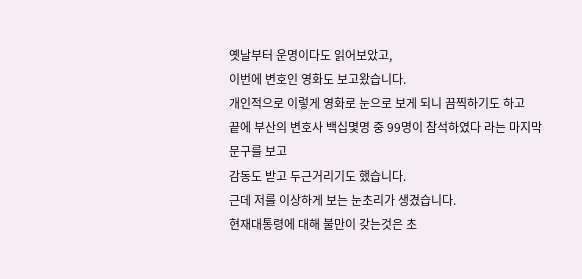옛날부터 운명이다도 읽어보았고,
이번에 변호인 영화도 보고왔습니다.
개인적으로 이렇게 영화로 눈으로 보게 되니 끔찍하기도 하고
끝에 부산의 변호사 백십몇명 중 99명이 참석하였다 라는 마지막 문구를 보고
감동도 받고 두근거리기도 했습니다.
근데 저를 이상하게 보는 눈초리가 생겼습니다.
현재대통령에 대해 불만이 갖는것은 초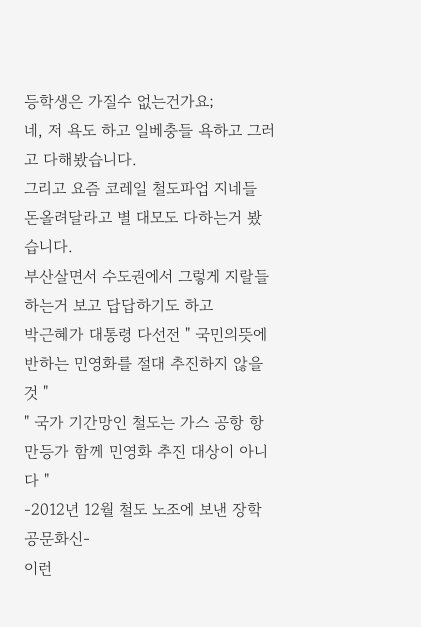등학생은 가질수 없는건가요;
네, 저 욕도 하고 일베충들 욕하고 그러고 다해봤습니다.
그리고 요즘 코레일 철도파업 지네들 돈올려달라고 별 대모도 다하는거 봤습니다.
부산살면서 수도권에서 그렇게 지랄들 하는거 보고 답답하기도 하고
박근혜가 대통령 다선전 " 국민의뜻에 반하는 민영화를 절대 추진하지 않을것 "
" 국가 기간망인 철도는 가스 공항 항만등가 함께 민영화 추진 대상이 아니다 "
-2012년 12월 철도 노조에 보낸 장학공문화신-
이런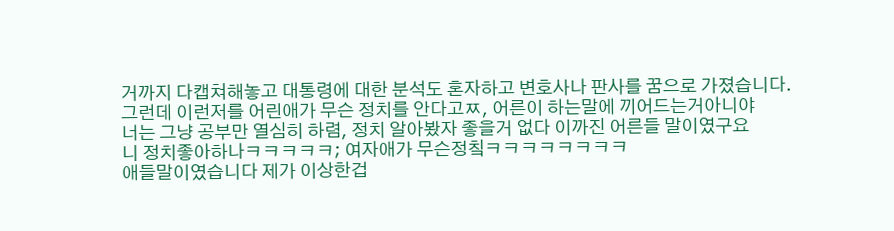거까지 다캡쳐해놓고 대통령에 대한 분석도 혼자하고 변호사나 판사를 꿈으로 가졌습니다.
그런데 이런저를 어린애가 무슨 정치를 안다고ㅉ, 어른이 하는말에 끼어드는거아니야
너는 그냥 공부만 열심히 하렴, 정치 알아봤자 좋을거 없다 이까진 어른들 말이였구요
니 정치좋아하나ㅋㅋㅋㅋㅋ; 여자애가 무슨정칰ㅋㅋㅋㅋㅋㅋㅋㅋ
애들말이였습니다 제가 이상한겁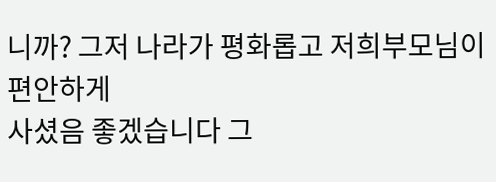니까? 그저 나라가 평화롭고 저희부모님이 편안하게
사셨음 좋겠습니다 그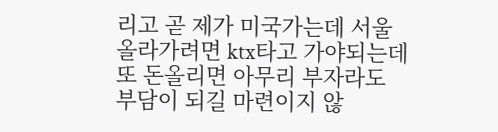리고 곧 제가 미국가는데 서울올라가려면 ktx타고 가야되는데
또 돈올리면 아무리 부자라도 부담이 되길 마련이지 않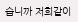습니까 저희같이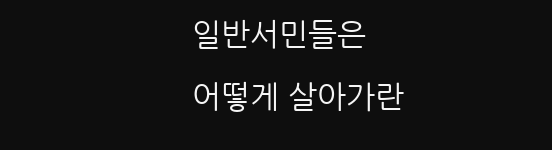일반서민들은
어떻게 살아가란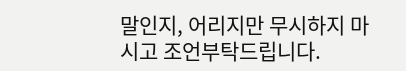말인지, 어리지만 무시하지 마시고 조언부탁드립니다.